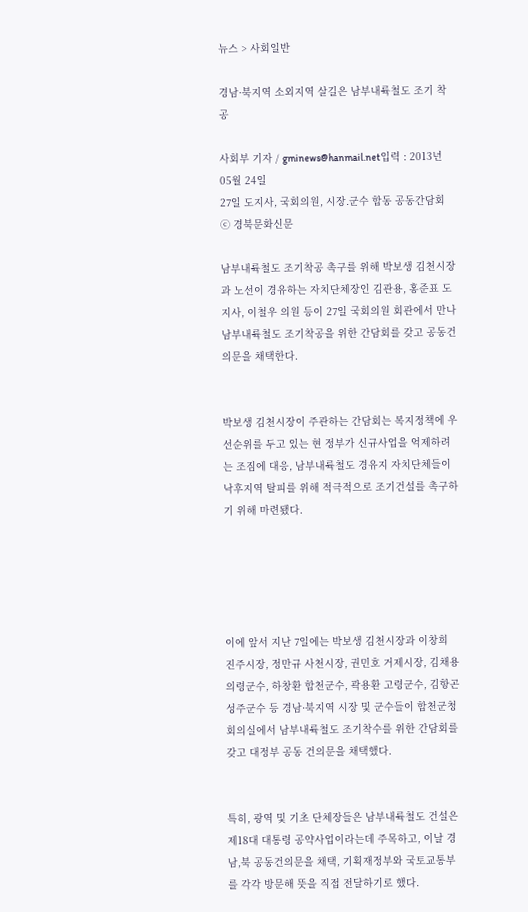뉴스 > 사회일반

경남·북지역 소외지역 살길은 남부내륙철도 조기 착공

사회부 기자 / gminews@hanmail.net입력 : 2013년 05월 24일
27일 도지사, 국회의원, 시장․군수 합동 공동간담회
ⓒ 경북문화신문

남부내륙철도 조기착공 촉구를 위해 박보생 김천시장과 노선이 경유하는 자치단체장인 김관용, 홍준표 도지사, 이철우 의원 등이 27일 국회의원 회관에서 만나 남부내륙철도 조기착공을 위한 간담회를 갖고 공동건의문을 채택한다.


박보생 김천시장이 주관하는 간담회는 복지정책에 우선순위를 두고 있는 현 정부가 신규사업을 억제하려는 조짐에 대응, 남부내륙철도 경유지 자치단체들이 낙후지역 탈피를 위해 적극적으로 조기건설를 촉구하기 위해 마련됐다.





이에 앞서 지난 7일에는 박보생 김천시장과 이창희 진주시장, 정만규 사천시장, 권민호 거제시장, 김채용 의령군수, 하창환 합천군수, 곽용환 고령군수, 김항곤 성주군수 등 경남·북지역 시장 및 군수들이 합천군청 회의실에서 남부내륙철도 조기착수를 위한 간담회를 갖고 대정부 공동 건의문을 채택했다.


특히, 광역 및 기초 단체장들은 남부내륙철도 건설은 제18대 대통령 공약사업이라는데 주목하고, 이날 경남,북 공동건의문을 채택, 기획재정부와 국토교통부를 각각 방문해 뜻을 직접 전달하기로 했다.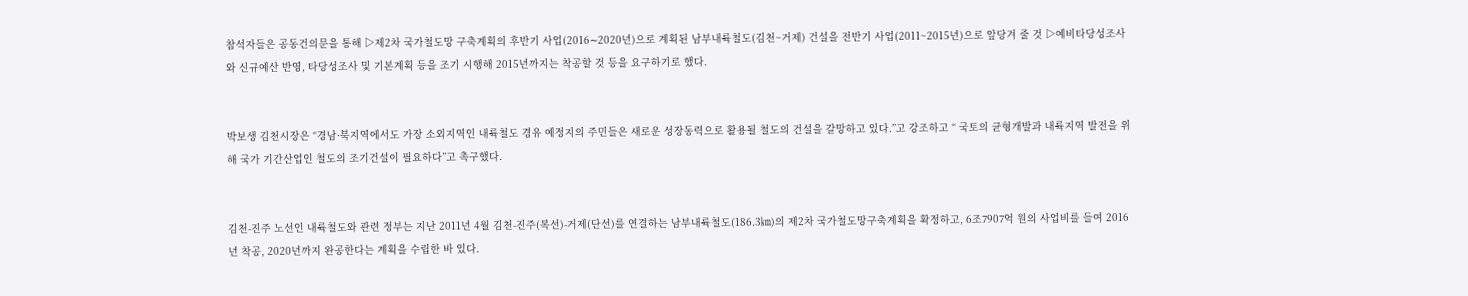참석자들은 공동건의문을 통해 ▷제2차 국가철도망 구축계획의 후반기 사업(2016∼2020년)으로 계획된 남부내륙철도(김천~거제) 건설을 전반기 사업(2011~2015년)으로 앞당겨 줄 것 ▷예비타당성조사와 신규예산 반영, 타당성조사 및 기본계획 등을 조기 시행해 2015년까지는 착공할 것 등을 요구하기로 했다.


박보생 김천시장은 “경남·북지역에서도 가장 소외지역인 내륙철도 경유 예정지의 주민들은 새로운 성장동력으로 활용될 철도의 건설을 갈망하고 있다.”고 강조하고 “ 국토의 균형개발과 내륙지역 발전을 위해 국가 기간산업인 철도의 조기건설이 필요하다”고 촉구했다.


김천-진주 노선인 내륙철도와 관련 정부는 지난 2011년 4월 김천-진주(복선)-거제(단선)를 연결하는 남부내륙철도(186.3㎞)의 제2차 국가철도망구축계획을 확정하고, 6조7907억 원의 사업비를 들여 2016년 착공, 2020년까지 완공한다는 계획을 수립한 바 있다.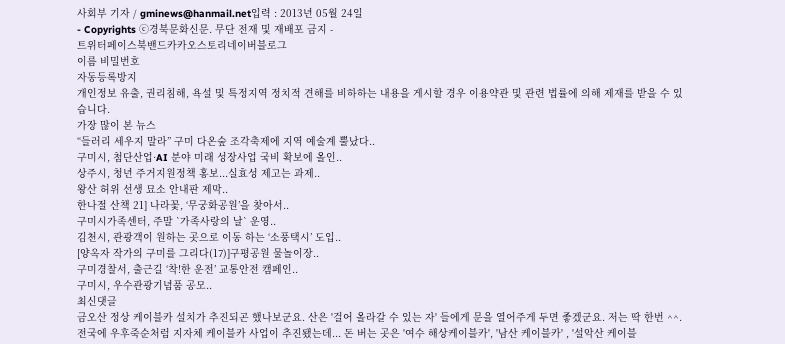사회부 기자 / gminews@hanmail.net입력 : 2013년 05월 24일
- Copyrights ⓒ경북문화신문. 무단 전재 및 재배포 금지 -
트위터페이스북밴드카카오스토리네이버블로그
이름 비밀번호
자동등록방지
개인정보 유출, 권리침해, 욕설 및 특정지역 정치적 견해를 비하하는 내용을 게시할 경우 이용약관 및 관련 법률에 의해 제재를 받을 수 있습니다.
가장 많이 본 뉴스
“들러리 세우지 말라” 구미 다온숲 조각축제에 지역 예술계 뿔났다..
구미시, 첨단산업·AI 분야 미래 성장사업 국비 확보에 올인..
상주시, 청년 주거지원정책 홍보...실효성 제고는 과제..
왕산 허위 선생 묘소 안내판 제막..
한나절 산책 21] 나라꽃, ‘무궁화공원’을 찾아서..
구미시가족센터, 주말 `가족사랑의 날` 운영..
김천시, 관광객이 원하는 곳으로 이동 하는 ‘소풍택시’ 도입..
[양옥자 작가의 구미를 그리다(17)]구평공원 물놀이장..
구미경찰서, 출근길 ‘착!한 운전’ 교통안전 캠페인..
구미시, 우수관광기념품 공모..
최신댓글
금오산 정상 케이블카 설치가 추진되곤 했나보군요. 산은 '걸어 올라갈 수 있는 자' 들에게 문을 열어주게 두면 좋겠군요. 저는 딱 한번 ^^. 전국에 우후죽순처럼 지자체 케이블카 사업이 추진됐는데... 돈 버는 곳은 '여수 해상케이블카', '남산 케이블카' , '설악산 케이블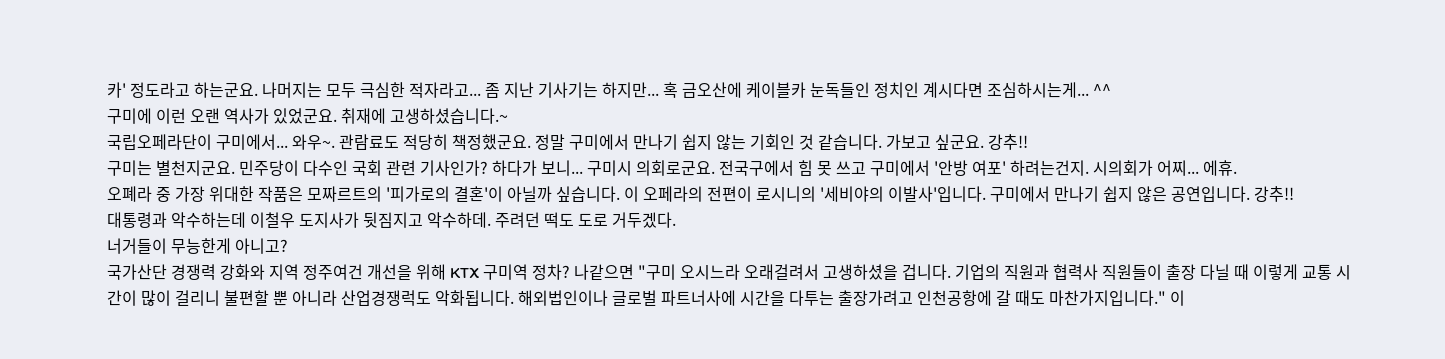카' 정도라고 하는군요. 나머지는 모두 극심한 적자라고... 좀 지난 기사기는 하지만... 혹 금오산에 케이블카 눈독들인 정치인 계시다면 조심하시는게... ^^
구미에 이런 오랜 역사가 있었군요. 취재에 고생하셨습니다.~
국립오페라단이 구미에서... 와우~. 관람료도 적당히 책정했군요. 정말 구미에서 만나기 쉽지 않는 기회인 것 같습니다. 가보고 싶군요. 강추!!
구미는 별천지군요. 민주당이 다수인 국회 관련 기사인가? 하다가 보니... 구미시 의회로군요. 전국구에서 힘 못 쓰고 구미에서 '안방 여포' 하려는건지. 시의회가 어찌... 에휴.
오폐라 중 가장 위대한 작품은 모짜르트의 '피가로의 결혼'이 아닐까 싶습니다. 이 오페라의 전편이 로시니의 '세비야의 이발사'입니다. 구미에서 만나기 쉽지 않은 공연입니다. 강추!!
대통령과 악수하는데 이철우 도지사가 뒷짐지고 악수하데. 주려던 떡도 도로 거두겠다.
너거들이 무능한게 아니고?
국가산단 경쟁력 강화와 지역 정주여건 개선을 위해 KTX 구미역 정차? 나같으면 "구미 오시느라 오래걸려서 고생하셨을 겁니다. 기업의 직원과 협력사 직원들이 출장 다닐 때 이렇게 교통 시간이 많이 걸리니 불편할 뿐 아니라 산업경쟁럭도 악화됩니다. 해외법인이나 글로벌 파트너사에 시간을 다투는 출장가려고 인천공항에 갈 때도 마찬가지입니다." 이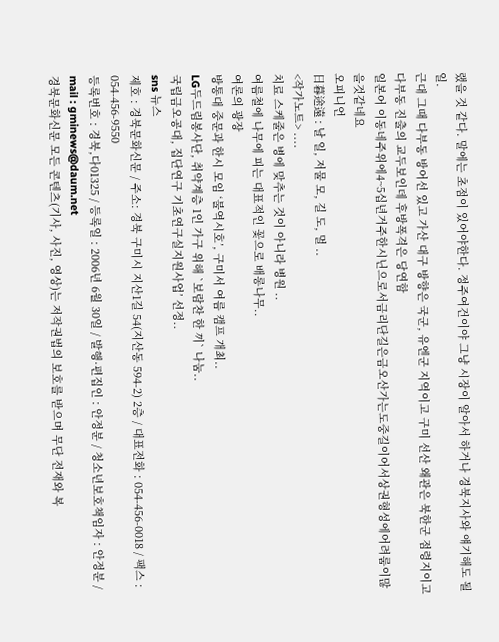랬을 것 같다. 말에는 초점이 있어야한다. 정주여건이야 그냥 시장이 알아서 하거나 경북지사와 얘기해도 될 일.
근대 그때 다부동 방어선 있고 가산 대구 방향은 국군, 유엔군 지역이고 구미 선산 왜관은 북한군 점령지이고 다부동 진출의 교두보인데 후방폭격은 당연함
일본어 이동네주위에4~5십년거주한시닌으로서금리단길은금오산가는도중길이어서상권형성에어려룸이많을것같네요
오피니언
日暮途遠 : 날 일, 저물 모, 길 도, 멀 ..
<작가노트> ....
치료 스케줄은 병에 맞추는 것이 아니라 병원 ..
여름철에 나무에 피는 대표적인 꽃으로 배롱나무..
여론의 광장
방통대 중문과 한시 모임 ‘불역시호’, 구미서 여름 캠프 개최..
LG두드림봉사단, 취약계층 1인 가구 위해 `보람찬 한 끼` 나눔..
국립금오공대, 집단연구 기초연구실지원사업’ 선정..
sns 뉴스
제호 : 경북문화신문 / 주소: 경북 구미시 지산1길 54(지산동 594-2) 2층 / 대표전화 : 054-456-0018 / 팩스 : 054-456-9550
등록번호 : 경북,다01325 / 등록일 : 2006년 6월 30일 / 발행·편집인 : 안정분 / 청소년보호책임자 : 안정분 / mail : gminews@daum.net
경북문화신문 모든 콘텐츠(기사, 사진, 영상)는 저작권법의 보호를 받으며 무단 전재와 복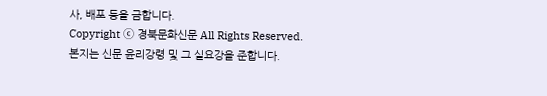사, 배포 등을 금합니다.
Copyright ⓒ 경북문화신문 All Rights Reserved. 본지는 신문 윤리강령 및 그 실요강을 준합니다.